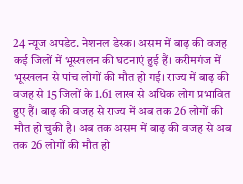24 न्यूज अपडेट. नेशनल डेस्क। असम में बाढ़ की वजह कई जिलों में भूस्खलन की घटनाएं हुई हैं। करीमगंज में भूस्खलन से पांच लोगों की मौत हो गई। राज्य में बाढ़ की वजह से 15 जिलों के 1.61 लाख से अधिक लोग प्रभावित हुए हैं। बाढ़ की वजह से राज्य में अब तक 26 लोगों की मौत हो चुकी है। अब तक असम में बाढ़ की वजह से अब तक 26 लोगों की मौत हो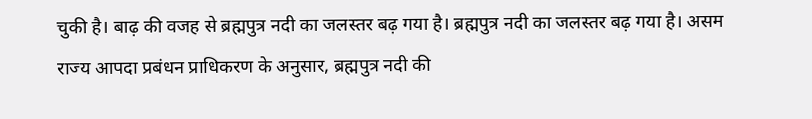चुकी है। बाढ़ की वजह से ब्रह्मपुत्र नदी का जलस्तर बढ़ गया है। ब्रह्मपुत्र नदी का जलस्तर बढ़ गया है। असम राज्य आपदा प्रबंधन प्राधिकरण के अनुसार, ब्रह्मपुत्र नदी की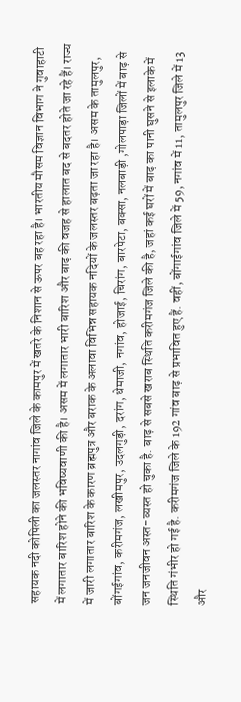सहायक नदी कोपिली का जलस्तर नागांव जिले के कामपुर में खतरे के निशान से ऊपर बह रहा है। भारतीय मौसम विज्ञान विभाग ने गुवाहाटी में लगातार बारिश होने की भविष्यवाणी की है। असम में लगातार भारी बारिश और बाढ़ की वजह से हालात बद से बदतर होते जा रहे हैं। राज्य में जारी लगातार बारिश के कारण ब्रह्मपुत्र और बराक के अलावा विभिन्न सहायक नदियों के जलस्तर बढ़ता जा रहा है। असम के तामुलपुर, बोंगईगांव, करीमगंज, लखीमपुर, उदलगुड़ी, दरांग, धेमाजी, नगांव, होजाई, चिरांग, बारपेटा, बक्सा, नलबाड़ी ,गोलपाड़ा जिलों में बाढ़ से जन जनजीवन अस्त-व्यस्त हो चुका है. बाढ़ से सबसे खराब स्थिति करीमगंज जिले की है, जहां कई घरों में बाढ़ का पानी घुसने से इलाके में स्थिति गंभीर हो गई है. करीमगंज जिले के 192 गांव बाढ़ से प्रभावित हुए हैं. वहीं, बोंगाईगांव जिले में 59, नगांव में 11, तामुलपुर जिले में 13 और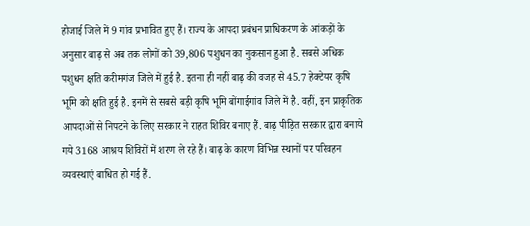होजाई जिले में 9 गांव प्रभावित हुए हैं। राज्य के आपदा प्रबंधन प्राधिकरण के आंकड़ों के अनुसार बाढ़ से अब तक लोगों को 39,806 पशुधन का नुकसान हुआ है. सबसे अधिक पशुधन क्षति करीमगंज जिले में हुई है. इतना ही नहीं बाढ़ की वजह से 45.7 हेक्टेयर कृषि भूमि को क्षति हुई है. इनमें से सबसे बड़ी कृषि भूमि बोंगाईगांव जिले में है. वहीं, इन प्राकृतिक आपदाओं से निपटने के लिए सरकार ने राहत शिविर बनाए हैं. बाढ़ पीड़ित सरकार द्वारा बनाये गये 3168 आश्रय शिविरों में शरण ले रहे हैं। बाढ़ के कारण विभिन्न स्थानों पर परिवहन व्यवस्थाएं बाधित हो गई हैं.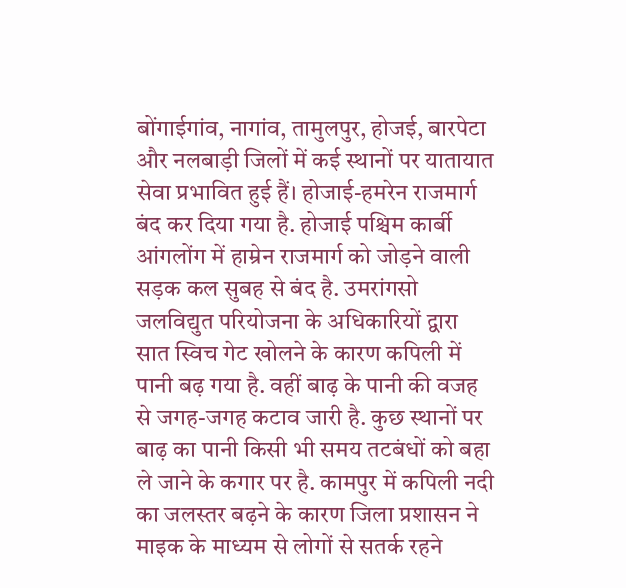बोंगाईगांव, नागांव, तामुलपुर, होजई, बारपेटा और नलबाड़ी जिलों में कई स्थानों पर यातायात सेवा प्रभावित हुई हैं। होजाई-हमरेन राजमार्ग बंद कर दिया गया है. होजाई पश्चिम कार्बी आंगलोंग में हाम्रेन राजमार्ग को जोड़ने वाली सड़क कल सुबह से बंद है. उमरांगसो जलविद्युत परियोजना के अधिकारियों द्वारा सात स्विच गेट खोलने के कारण कपिली में पानी बढ़ गया है. वहीं बाढ़ के पानी की वजह से जगह-जगह कटाव जारी है. कुछ स्थानों पर बाढ़ का पानी किसी भी समय तटबंधों को बहा ले जाने के कगार पर है. कामपुर में कपिली नदी का जलस्तर बढ़ने के कारण जिला प्रशासन ने माइक के माध्यम से लोगों से सतर्क रहने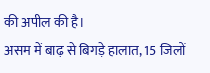की अपील की है।
असम में बाढ़ से बिगड़े हालात, 15 जिलों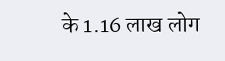के 1.16 लाख लोग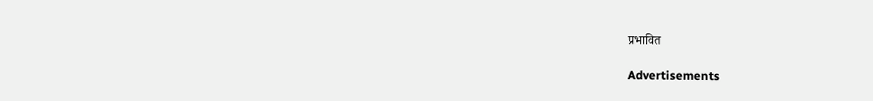प्रभावित

Advertisements